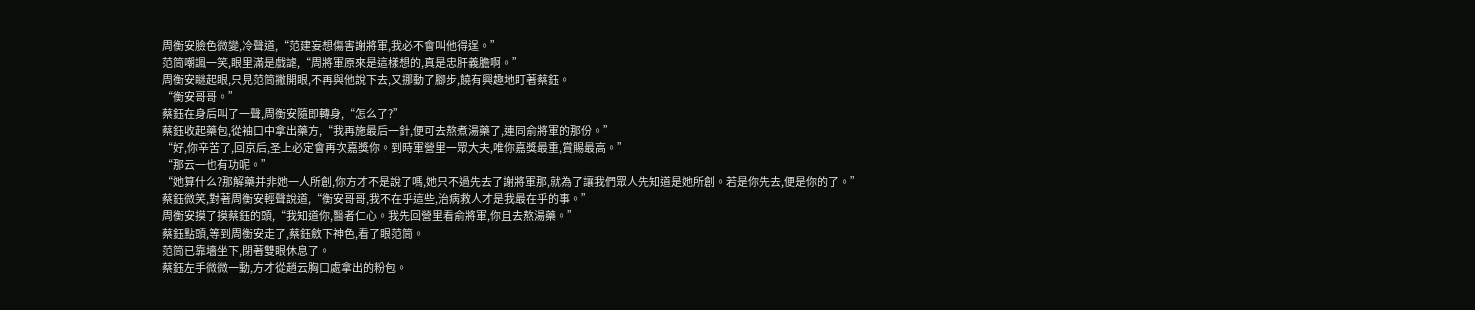周衡安臉色微變,冷聲道,“范建妄想傷害謝將軍,我必不會叫他得逞。”
范筒嘲諷一笑,眼里滿是戲謔,“周將軍原來是這樣想的,真是忠肝義膽啊。”
周衡安瞇起眼,只見范筒撇開眼,不再與他說下去,又挪動了腳步,饒有興趣地盯著蔡鈺。
“衡安哥哥。”
蔡鈺在身后叫了一聲,周衡安隨即轉身,“怎么了?”
蔡鈺收起藥包,從袖口中拿出藥方,“我再施最后一針,便可去熬煮湯藥了,連同俞將軍的那份。”
“好,你辛苦了,回京后,圣上必定會再次嘉獎你。到時軍營里一眾大夫,唯你嘉獎最重,賞賜最高。”
“那云一也有功呢。”
“她算什么?那解藥并非她一人所創,你方才不是說了嗎,她只不過先去了謝將軍那,就為了讓我們眾人先知道是她所創。若是你先去,便是你的了。”
蔡鈺微笑,對著周衡安輕聲說道,“衡安哥哥,我不在乎這些,治病救人才是我最在乎的事。”
周衡安摸了摸蔡鈺的頭,“我知道你,醫者仁心。我先回營里看俞將軍,你且去熬湯藥。”
蔡鈺點頭,等到周衡安走了,蔡鈺斂下神色,看了眼范筒。
范筒已靠墻坐下,閉著雙眼休息了。
蔡鈺左手微微一動,方才從趙云胸口處拿出的粉包。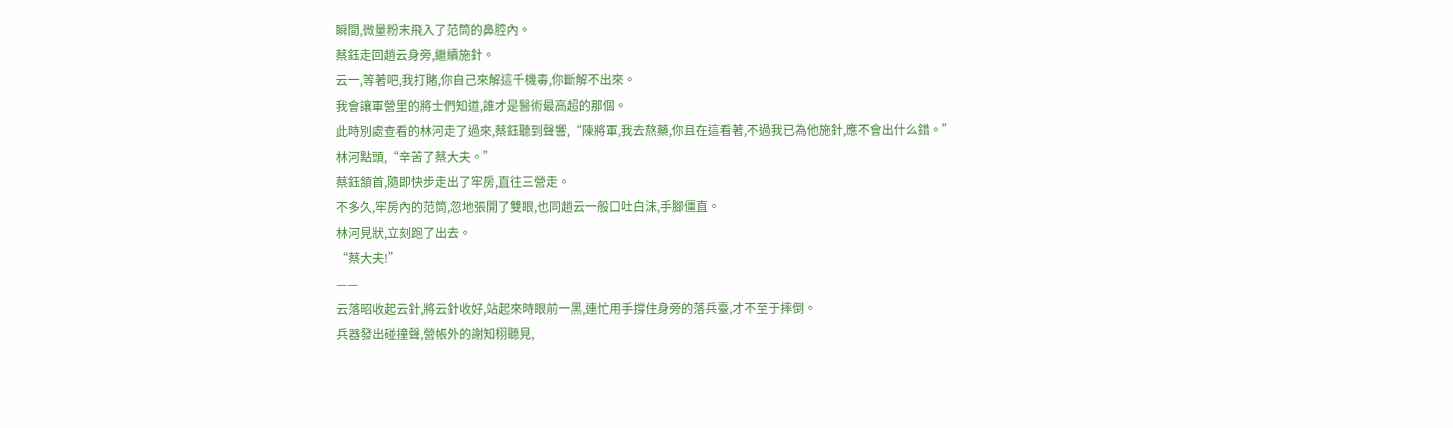瞬間,微量粉末飛入了范筒的鼻腔內。
蔡鈺走回趙云身旁,繼續施針。
云一,等著吧,我打賭,你自己來解這千機毒,你斷解不出來。
我會讓軍營里的將士們知道,誰才是醫術最高超的那個。
此時別處查看的林河走了過來,蔡鈺聽到聲響,“陳將軍,我去熬藥,你且在這看著,不過我已為他施針,應不會出什么錯。”
林河點頭,“辛苦了蔡大夫。”
蔡鈺頷首,隨即快步走出了牢房,直往三營走。
不多久,牢房內的范筒,忽地張開了雙眼,也同趙云一般口吐白沫,手腳僵直。
林河見狀,立刻跑了出去。
“蔡大夫!”
——
云落昭收起云針,將云針收好,站起來時眼前一黑,連忙用手撐住身旁的落兵臺,才不至于摔倒。
兵器發出碰撞聲,營帳外的謝知栩聽見,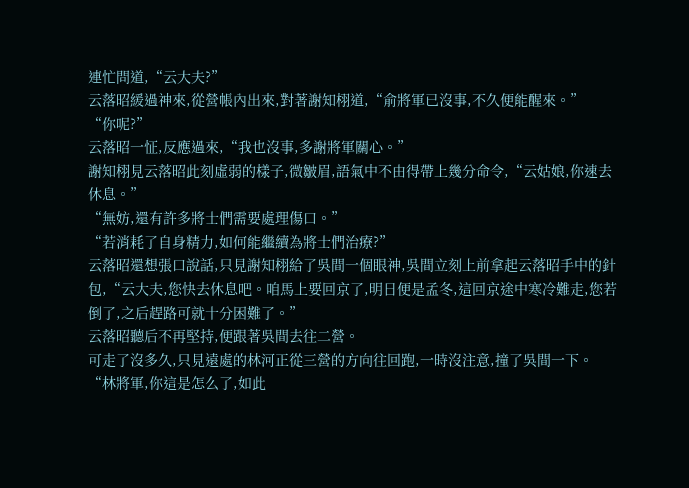連忙問道,“云大夫?”
云落昭緩過神來,從營帳內出來,對著謝知栩道,“俞將軍已沒事,不久便能醒來。”
“你呢?”
云落昭一怔,反應過來,“我也沒事,多謝將軍關心。”
謝知栩見云落昭此刻虛弱的樣子,微皺眉,語氣中不由得帶上幾分命令,“云姑娘,你速去休息。”
“無妨,還有許多將士們需要處理傷口。”
“若消耗了自身精力,如何能繼續為將士們治療?”
云落昭還想張口說話,只見謝知栩給了吳間一個眼神,吳間立刻上前拿起云落昭手中的針包,“云大夫,您快去休息吧。咱馬上要回京了,明日便是孟冬,這回京途中寒冷難走,您若倒了,之后趕路可就十分困難了。”
云落昭聽后不再堅持,便跟著吳間去往二營。
可走了沒多久,只見遠處的林河正從三營的方向往回跑,一時沒注意,撞了吳間一下。
“林將軍,你這是怎么了,如此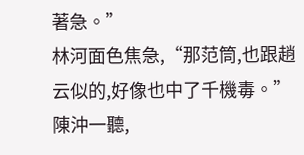著急。”
林河面色焦急,“那范筒,也跟趙云似的,好像也中了千機毒。”
陳沖一聽,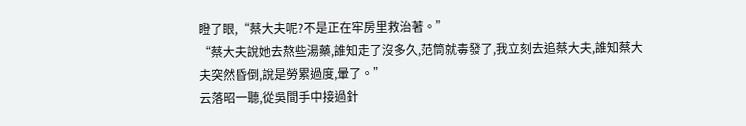瞪了眼,“蔡大夫呢?不是正在牢房里救治著。”
“蔡大夫說她去熬些湯藥,誰知走了沒多久,范筒就毒發了,我立刻去追蔡大夫,誰知蔡大夫突然昏倒,說是勞累過度,暈了。”
云落昭一聽,從吳間手中接過針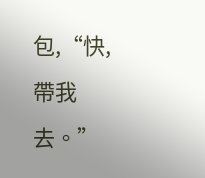包,“快,帶我去。”